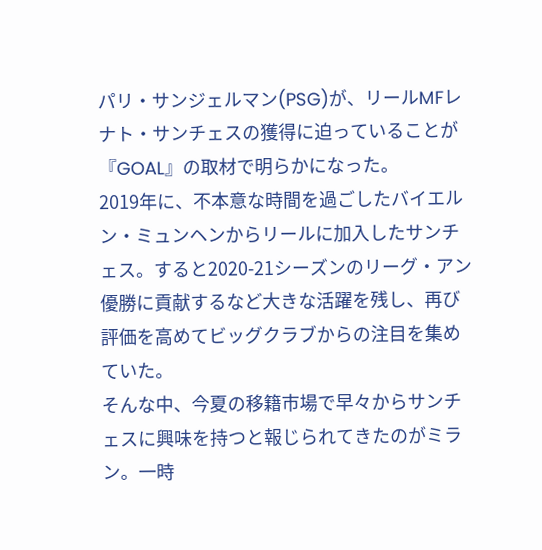パリ・サンジェルマン(PSG)が、リールMFレナト・サンチェスの獲得に迫っていることが『GOAL』の取材で明らかになった。
2019年に、不本意な時間を過ごしたバイエルン・ミュンヘンからリールに加入したサンチェス。すると2020-21シーズンのリーグ・アン優勝に貢献するなど大きな活躍を残し、再び評価を高めてビッグクラブからの注目を集めていた。
そんな中、今夏の移籍市場で早々からサンチェスに興味を持つと報じられてきたのがミラン。一時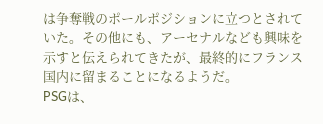は争奪戦のポールポジションに立つとされていた。その他にも、アーセナルなども興味を示すと伝えられてきたが、最終的にフランス国内に留まることになるようだ。
PSGは、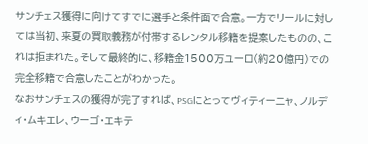サンチェス獲得に向けてすでに選手と条件面で合意。一方でリールに対しては当初、来夏の買取義務が付帯するレンタル移籍を提案したものの、これは拒まれた。そして最終的に、移籍金1500万ユーロ(約20億円)での完全移籍で合意したことがわかった。
なおサンチェスの獲得が完了すれば、PSGにとってヴィティーニャ、ノルディ・ムキエレ、ウーゴ・エキテ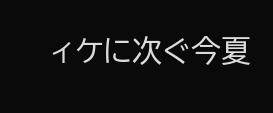ィケに次ぐ今夏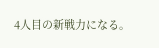4人目の新戦力になる。